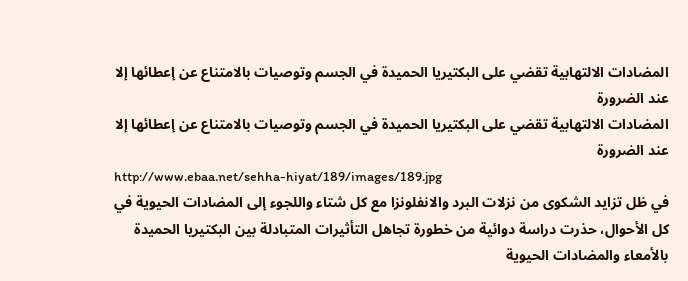المضادات الالتهابية تقضي على البكتيريا الحميدة في الجسم وتوصيات بالامتناع عن إعطائها إلا عند الضرورة
المضادات الالتهابية تقضي على البكتيريا الحميدة في الجسم وتوصيات بالامتناع عن إعطائها إلا عند الضرورة
http://www.ebaa.net/sehha-hiyat/189/images/189.jpg
في ظل تزايد الشكوى من نزلات البرد والانفلونزا مع كل شتاء واللجوء إلى المضادات الحيوية في كل الأحوال، حذرت دراسة دوائية من خطورة تجاهل التأثيرات المتبادلة بين البكتيريا الحميدة بالأمعاء والمضادات الحيوية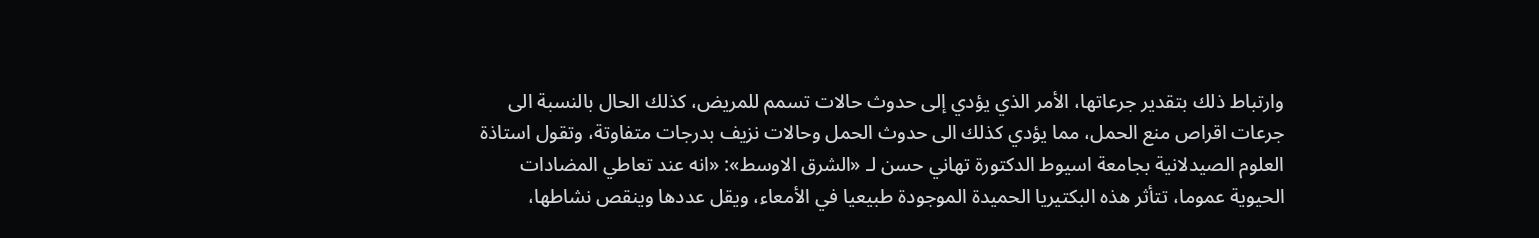وارتباط ذلك بتقدير جرعاتها، الأمر الذي يؤدي إلى حدوث حالات تسمم للمريض، كذلك الحال بالنسبة الى جرعات اقراص منع الحمل، مما يؤدي كذلك الى حدوث الحمل وحالات نزيف بدرجات متفاوتة، وتقول استاذة العلوم الصيدلانية بجامعة اسيوط الدكتورة تهاني حسن لـ «الشرق الاوسط»: «انه عند تعاطي المضادات الحيوية عموما، تتأثر هذه البكتيريا الحميدة الموجودة طبيعيا في الأمعاء، ويقل عددها وينقص نشاطها،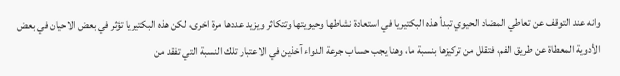وانه عند التوقف عن تعاطي المضاد الحيوي تبدأ هذه البكتيريا في استعادة نشاطها وحيويتها وتتكاثر ويزيد عددها مرة اخرى، لكن هذه البكتيريا تؤثر في بعض الاحيان في بعض الأدوية المعطاة عن طريق الفم، فتقلل من تركيزها بنسبة ما، وهنا يجب حساب جرعة الدواء آخذين في الاعتبار تلك النسبة التي تفقد من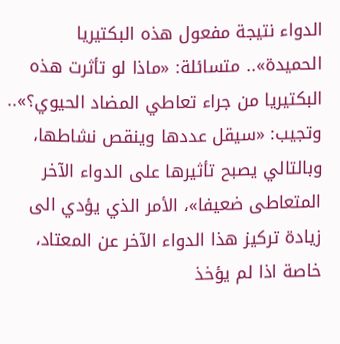الدواء نتيجة مفعول هذه البكتيريا الحميدة».. متسائلة: «ماذا لو تأثرت هذه البكتيريا من جراء تعاطي المضاد الحيوي؟».. وتجيب: «سيقل عددها وينقص نشاطها، وبالتالي يصبح تأثيرها على الدواء الآخر المتعاطى ضعيفا»، الأمر الذي يؤدي الى زيادة تركيز هذا الدواء الآخر عن المعتاد، خاصة اذا لم يؤخذ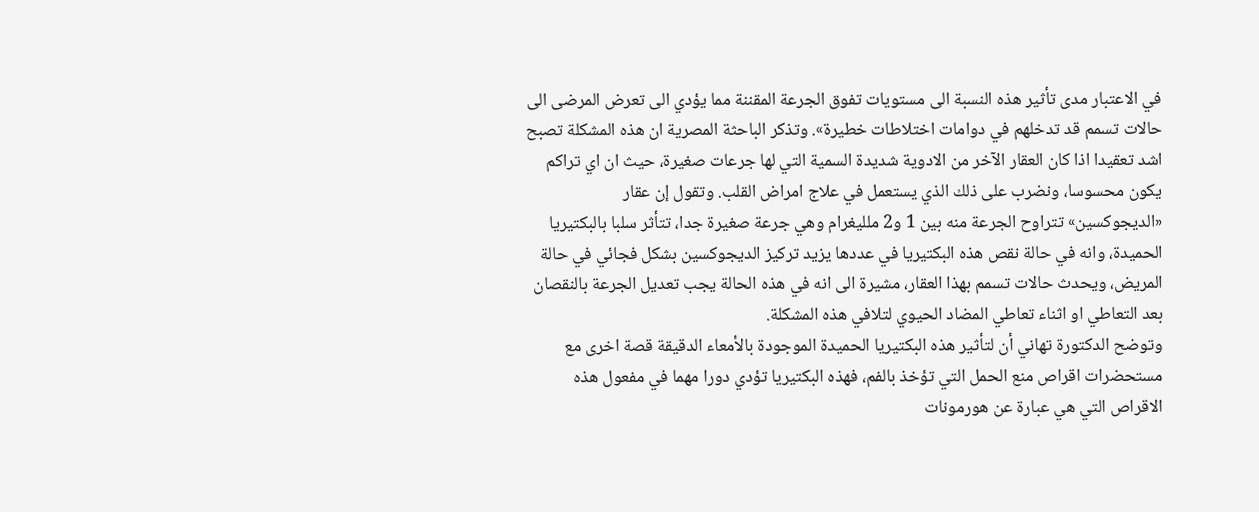في الاعتبار مدى تأثير هذه النسبة الى مستويات تفوق الجرعة المقننة مما يؤدي الى تعرض المرضى الى حالات تسمم قد تدخلهم في دوامات اختلاطات خطيرة». وتذكر الباحثة المصرية ان هذه المشكلة تصبح اشد تعقيدا اذا كان العقار الآخر من الادوية شديدة السمية التي لها جرعات صغيرة، حيث ان اي تراكم يكون محسوسا، ونضرب على ذلك الذي يستعمل في علاج امراض القلب. وتقول إن عقار «الديجوكسين» تتراوح الجرعة منه بين 1 و2 ملليغرام وهي جرعة صغيرة جدا، تتأثر سلبا بالبكتيريا الحميدة، وانه في حالة نقص هذه البكتيريا في عددها يزيد تركيز الديجوكسين بشكل فجائي في حالة المريض، ويحدث حالات تسمم بهذا العقار، مشيرة الى انه في هذه الحالة يجب تعديل الجرعة بالنقصان بعد التعاطي او اثناء تعاطي المضاد الحيوي لتلافي هذه المشكلة.
وتوضح الدكتورة تهاني أن لتأثير هذه البكتيريا الحميدة الموجودة بالأمعاء الدقيقة قصة اخرى مع مستحضرات اقراص منع الحمل التي تؤخذ بالفم، فهذه البكتيريا تؤدي دورا مهما في مفعول هذه الاقراص التي هي عبارة عن هورمونات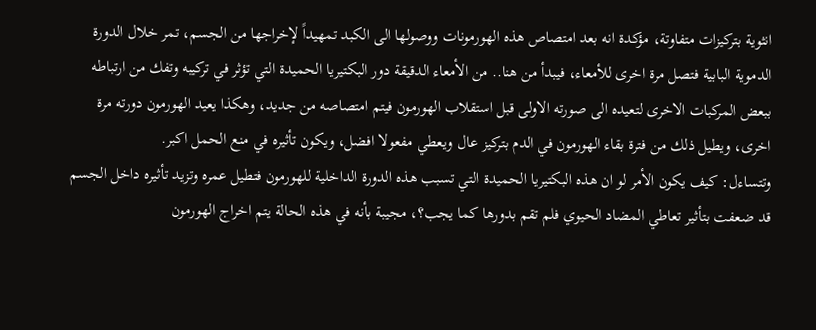انثوية بتركيزات متفاوتة، مؤكدة انه بعد امتصاص هذه الهورمونات ووصولها الى الكبد تمهيداً لإخراجها من الجسم، تمر خلال الدورة الدموية البابية فتصل مرة اخرى للأمعاء، فيبدأ من هنا.. من الأمعاء الدقيقة دور البكتيريا الحميدة التي تؤثر في تركيبه وتفك من ارتباطه ببعض المركبات الاخرى لتعيده الى صورته الاولى قبل استقلاب الهورمون فيتم امتصاصه من جديد، وهكذا يعيد الهورمون دورته مرة اخرى، ويطيل ذلك من فترة بقاء الهورمون في الدم بتركيز عال ويعطي مفعولا افضل، ويكون تأثيره في منع الحمل اكبر.
وتتساءل: كيف يكون الأمر لو ان هذه البكتيريا الحميدة التي تسبب هذه الدورة الداخلية للهورمون فتطيل عمره وتزيد تأثيره داخل الجسم قد ضعفت بتأثير تعاطي المضاد الحيوي فلم تقم بدورها كما يجب؟، مجيبة بأنه في هذه الحالة يتم اخراج الهورمون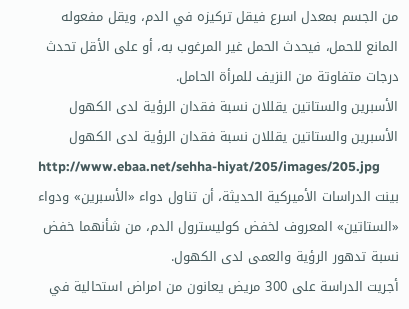من الجسم بمعدل اسرع فيقل تركيزه في الدم، ويقل مفعوله المانع للحمل، فيحدث الحمل غير المرغوب به، أو على الأقل تحدث درجات متفاوتة من النزيف للمرأة الحامل.
الأسبرين والستاتين يقللان نسبة فقدان الرؤية لدى الكهول
الأسبرين والستاتين يقللان نسبة فقدان الرؤية لدى الكهول
http://www.ebaa.net/sehha-hiyat/205/images/205.jpg
بينت الدراسات الأميركية الحديثة، أن تناول دواء «الأسبرين» ودواء «الستاتين» المعروف لخفض كوليسترول الدم، من شأنهما خفض نسبة تدهور الرؤية والعمى لدى الكهول.
أجريت الدراسة على 300 مريض يعانون من امراض استحالية في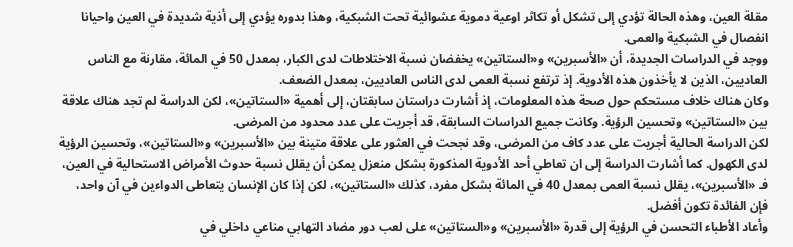مقلة العين، وهذه الحالة تؤدي إلى تشكل أو تكاثر اوعية دموية عشوائية تحت الشبكية، وهذا بدوره يؤدي إلى أذية شديدة في العين واحيانا انفصال في الشبكية والعمى.
ووجد في الدراسات الجديدة، أن «الأسبرين» و«الستاتين» يخفضان نسبة الاختلاطات لدى الكبار، بمعدل 50 في المائة، مقارنة مع الناس العاديين، الذين لا يأخذون هذه الأدوية. إذ ترتفع نسبة العمى لدى الناس العاديين، بمعدل الضعف.
وكان هناك خلاف مستحكم حول صحة هذه المعلومات، إذ أشارت دراستان سابقتان، إلى أهمية «الستاتين»، لكن الدراسة لم تجد هناك علاقة بين «الستاتين» وتحسين الرؤية. وكانت جميع الدراسات السابقة، قد أجريت على عدد محدود من المرضى.
لكن الدراسة الحالية أجريت على عدد كاف من المرضى، وقد نجحت في العثور على علاقة متينة بين «الأسبرين» و«الستاتين»، وتحسين الرؤية لدى الكهول. كما أشارت الدراسة إلى ان تعاطي أحد الأدوية المذكورة بشكل منعزل يمكن أن يقلل نسبة حدوث الأمراض الاستحالية في العين، فـ «الأسبرين»، يقلل نسبة العمى بمعدل 40 في المائة بشكل مفرد، كذلك «الستاتين»، لكن إذا كان الإنسان يتعاطى الدواءين في آن واحد، فإن الفائدة تكون أفضل.
وأعاد الأطباء التحسن في الرؤية إلى قدرة «الأسبرين» و«الستاتين» على لعب دور مضاد التهابي مناعي داخلي في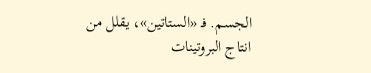الجسم. فـ «الستاتين»، يقلل من انتاج البروتينات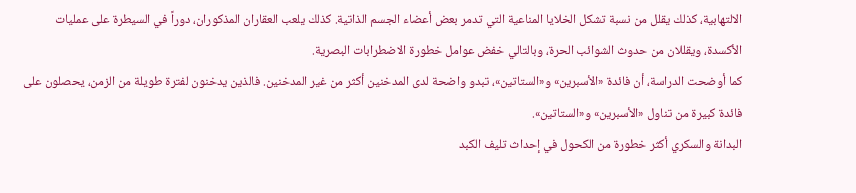الالتهابية، كذلك يقلل من نسبة تشكل الخلايا المناعية التي تدمر بعض أعضاء الجسم الذاتية. كذلك يلعب العقاران المذكوران، دوراً في السيطرة على عمليات الأكسدة، ويقللان من حدوث الشوائب الحرة، وبالتالي خفض عوامل خطورة الاضطرابات البصرية.
كما أوضحت الدراسة، أن فائدة «الأسبرين» و«الستاتين»، تبدو واضحة لدى المدخنين أكثر من غير المدخنين. فالذين يدخنون لفترة طويلة من الزمن، يحصلون على فائدة كبيرة من تناول «الأسبرين» و«الستاتين».
البدانة والسكري أكثر خطورة من الكحول في إحداث تليف الكبد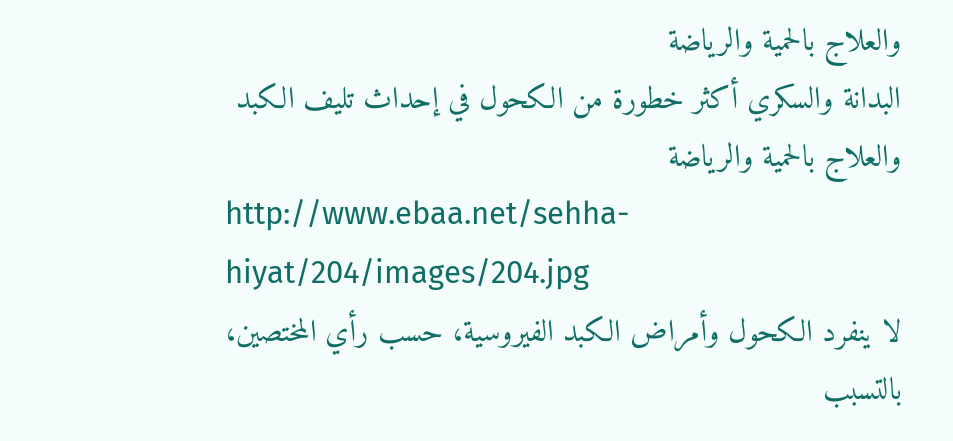والعلاج بالحمية والرياضة
البدانة والسكري أكثر خطورة من الكحول في إحداث تليف الكبد والعلاج بالحمية والرياضة
http://www.ebaa.net/sehha-hiyat/204/images/204.jpg
لا ينفرد الكحول وأمراض الكبد الفيروسية، حسب رأي المختصين، بالتسبب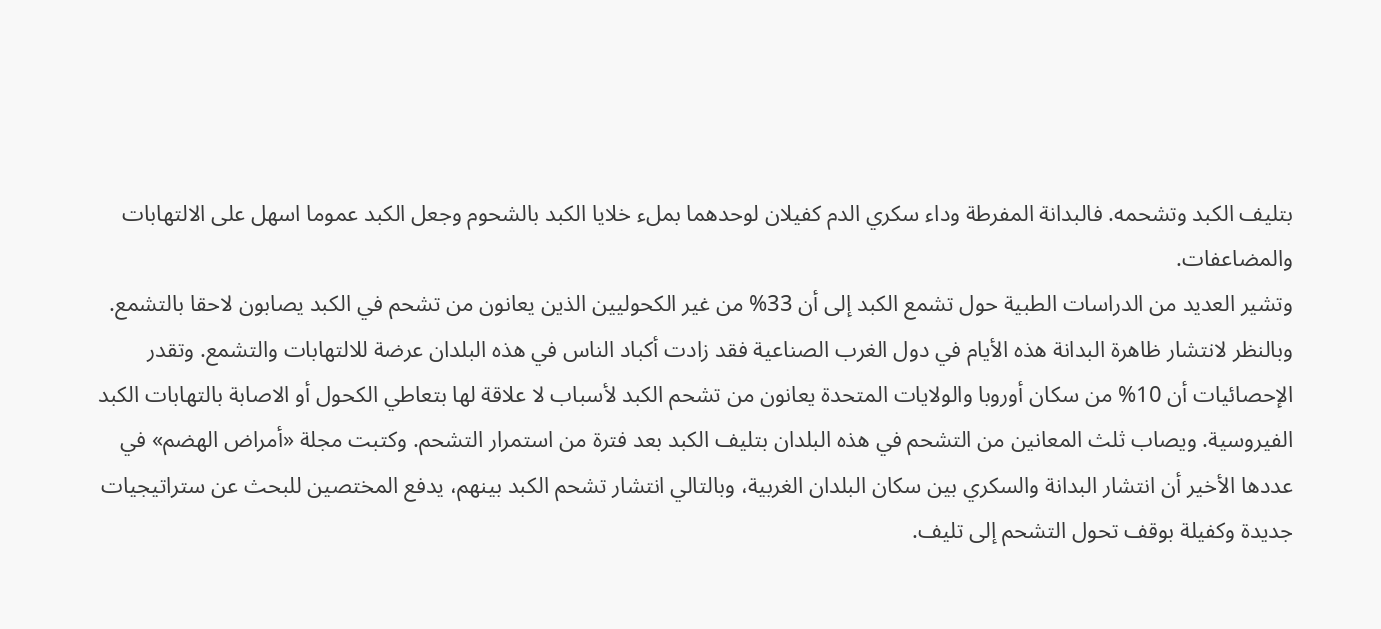بتليف الكبد وتشحمه. فالبدانة المفرطة وداء سكري الدم كفيلان لوحدهما بملء خلايا الكبد بالشحوم وجعل الكبد عموما اسهل على الالتهابات والمضاعفات.
وتشير العديد من الدراسات الطبية حول تشمع الكبد إلى أن 33% من غير الكحوليين الذين يعانون من تشحم في الكبد يصابون لاحقا بالتشمع. وبالنظر لانتشار ظاهرة البدانة هذه الأيام في دول الغرب الصناعية فقد زادت أكباد الناس في هذه البلدان عرضة للالتهابات والتشمع. وتقدر الإحصائيات أن 10% من سكان أوروبا والولايات المتحدة يعانون من تشحم الكبد لأسباب لا علاقة لها بتعاطي الكحول أو الاصابة بالتهابات الكبد الفيروسية. ويصاب ثلث المعانين من التشحم في هذه البلدان بتليف الكبد بعد فترة من استمرار التشحم. وكتبت مجلة «أمراض الهضم» في عددها الأخير أن انتشار البدانة والسكري بين سكان البلدان الغربية، وبالتالي انتشار تشحم الكبد بينهم، يدفع المختصين للبحث عن ستراتيجيات جديدة وكفيلة بوقف تحول التشحم إلى تليف.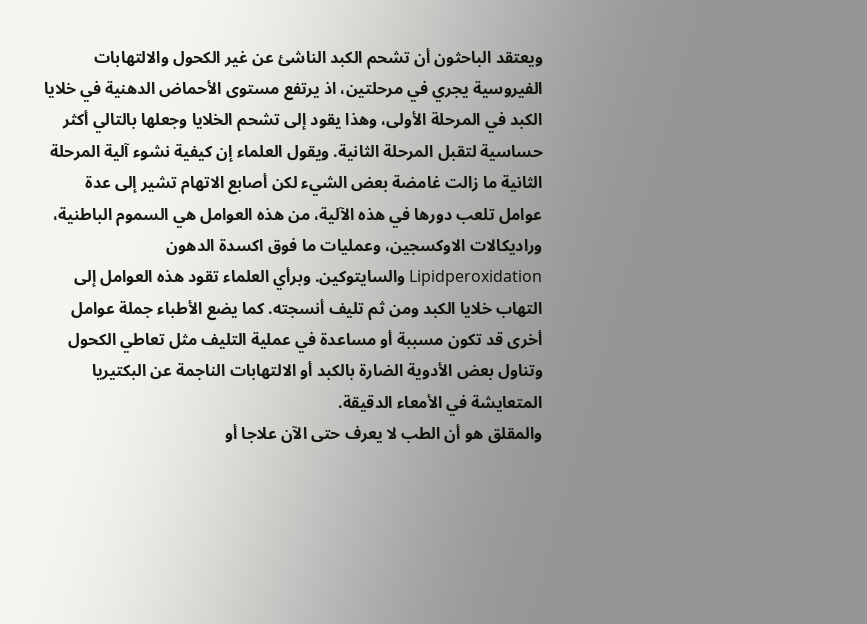ويعتقد الباحثون أن تشحم الكبد الناشئ عن غير الكحول والالتهابات الفيروسية يجري في مرحلتين، اذ يرتفع مستوى الأحماض الدهنية في خلايا الكبد في المرحلة الأولى، وهذا يقود إلى تشحم الخلايا وجعلها بالتالي أكثر حساسية لتقبل المرحلة الثانية. ويقول العلماء إن كيفية نشوء آلية المرحلة الثانية ما زالت غامضة بعض الشيء لكن أصابع الاتهام تشير إلى عدة عوامل تلعب دورها في هذه الآلية، من هذه العوامل هي السموم الباطنية، وراديكالات الاوكسجين، وعمليات ما فوق اكسدة الدهون Lipidperoxidation والسايتوكين. وبرأي العلماء تقود هذه العوامل إلى التهاب خلايا الكبد ومن ثم تليف أنسجته. كما يضع الأطباء جملة عوامل أخرى قد تكون مسببة أو مساعدة في عملية التليف مثل تعاطي الكحول وتناول بعض الأدوية الضارة بالكبد أو الالتهابات الناجمة عن البكتيريا المتعايشة في الأمعاء الدقيقة.
والمقلق هو أن الطب لا يعرف حتى الآن علاجا أو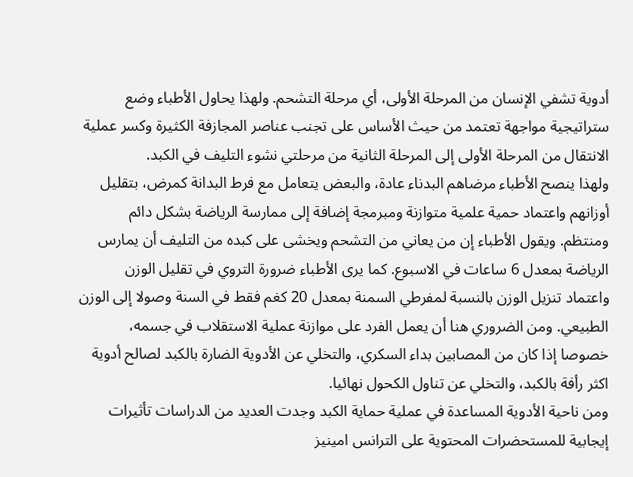أدوية تشفي الإنسان من المرحلة الأولى، أي مرحلة التشحم. ولهذا يحاول الأطباء وضع ستراتيجية مواجهة تعتمد من حيث الأساس على تجنب عناصر المجازفة الكثيرة وكسر عملية الانتقال من المرحلة الأولى إلى المرحلة الثانية من مرحلتي نشوء التليف في الكبد.
ولهذا ينصح الأطباء مرضاهم البدناء عادة، والبعض يتعامل مع فرط البدانة كمرض، بتقليل أوزانهم واعتماد حمية علمية متوازنة ومبرمجة إضافة إلى ممارسة الرياضة بشكل دائم ومنتظم. ويقول الأطباء إن من يعاني من التشحم ويخشى على كبده من التليف أن يمارس الرياضة بمعدل 6 ساعات في الاسبوع. كما يرى الأطباء ضرورة التروي في تقليل الوزن واعتماد تنزيل الوزن بالنسبة لمفرطي السمنة بمعدل 20 كغم فقط في السنة وصولا إلى الوزن الطبيعي. ومن الضروري هنا أن يعمل الفرد على موازنة عملية الاستقلاب في جسمه، خصوصا إذا كان من المصابين بداء السكري، والتخلي عن الأدوية الضارة بالكبد لصالح أدوية اكثر رأفة بالكبد، والتخلي عن تناول الكحول نهائيا.
ومن ناحية الأدوية المساعدة في عملية حماية الكبد وجدت العديد من الدراسات تأثيرات إيجابية للمستحضرات المحتوية على الترانس امينيز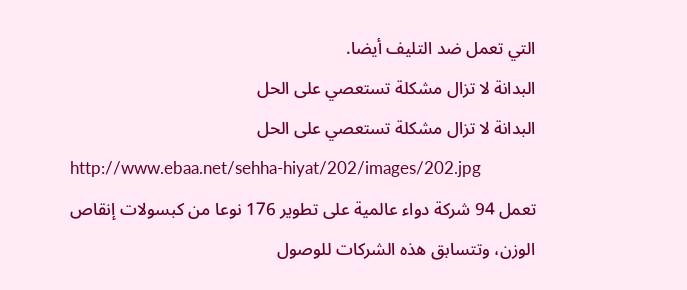التي تعمل ضد التليف أيضا.
البدانة لا تزال مشكلة تستعصي على الحل
البدانة لا تزال مشكلة تستعصي على الحل
http://www.ebaa.net/sehha-hiyat/202/images/202.jpg
تعمل 94 شركة دواء عالمية على تطوير 176 نوعا من كبسولات إنقاص الوزن، وتتسابق هذه الشركات للوصول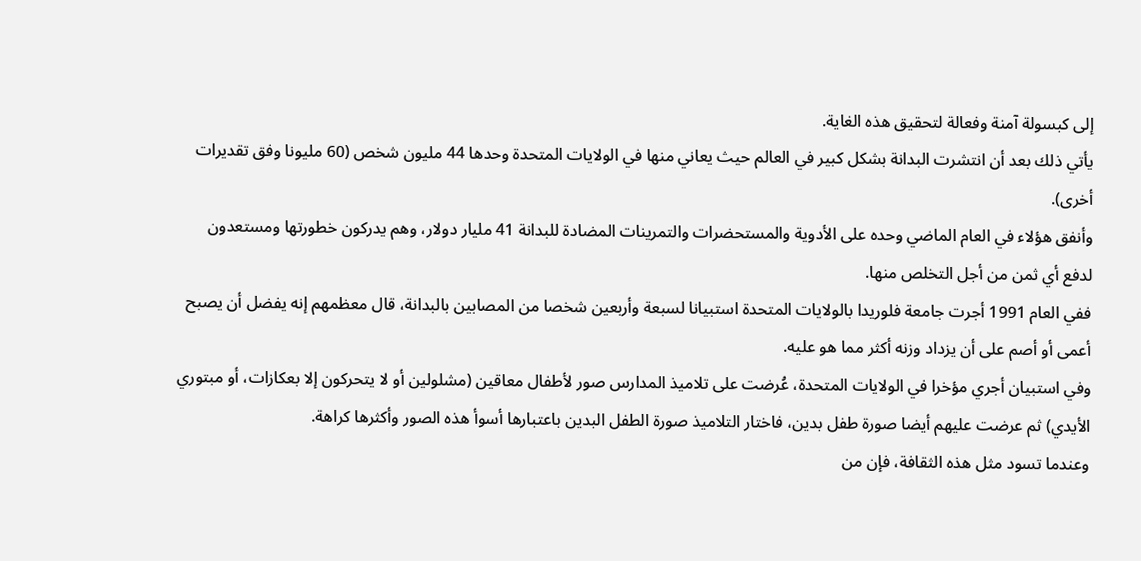إلى كبسولة آمنة وفعالة لتحقيق هذه الغاية.
يأتي ذلك بعد أن انتشرت البدانة بشكل كبير في العالم حيث يعاني منها في الولايات المتحدة وحدها 44 مليون شخص (60 مليونا وفق تقديرات أخرى).
وأنفق هؤلاء في العام الماضي وحده على الأدوية والمستحضرات والتمرينات المضادة للبدانة 41 مليار دولار، وهم يدركون خطورتها ومستعدون لدفع أي ثمن من أجل التخلص منها.
ففي العام 1991 أجرت جامعة فلوريدا بالولايات المتحدة استبيانا لسبعة وأربعين شخصا من المصابين بالبدانة، قال معظمهم إنه يفضل أن يصبح أعمى أو أصم على أن يزداد وزنه أكثر مما هو عليه.
وفي استبيان أجري مؤخرا في الولايات المتحدة، عُرضت على تلاميذ المدارس صور لأطفال معاقين (مشلولين أو لا يتحركون إلا بعكازات، أو مبتوري الأيدي) ثم عرضت عليهم أيضا صورة طفل بدين، فاختار التلاميذ صورة الطفل البدين باعتبارها أسوأ هذه الصور وأكثرها كراهة.
وعندما تسود مثل هذه الثقافة، فإن من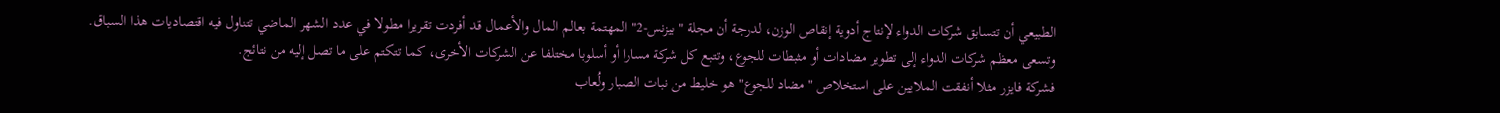الطبيعي أن تتسابق شركات الدواء لإنتاج أدوية إنقاص الوزن، لدرجة أن مجلة "بيزنس-2" المهتمة بعالم المال والأعمال قد أفردت تقريرا مطولا في عدد الشهر الماضي تتناول فيه اقتصاديات هذا السباق.
وتسعى معظم شركات الدواء إلى تطوير مضادات أو مثبطات للجوع، وتتبع كل شركة مسارا أو أسلوبا مختلفا عن الشركات الأخرى، كما تتكتم على ما تصل إليه من نتائج.
فشركة فايزر مثلا أنفقت الملايين على استخلاص "مضاد للجوع" هو خليط من نبات الصبار ولُعاب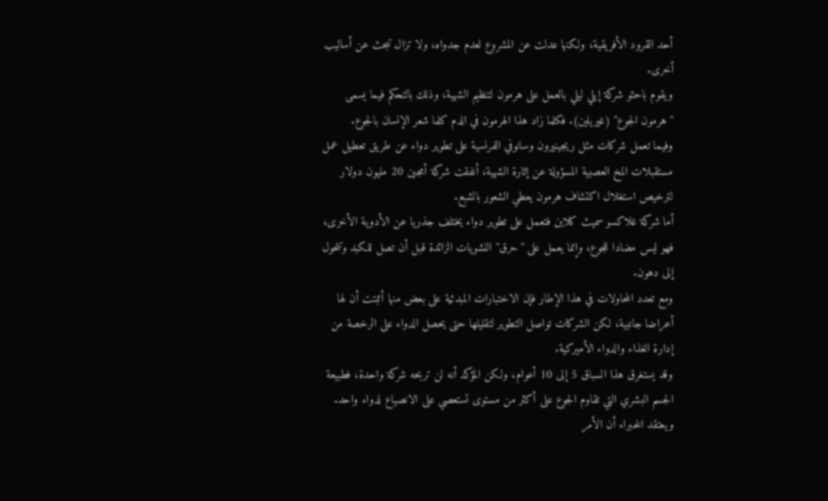أحد القرود الأفريقية، ولكنها عدلت عن المشروع لعدم جدواه، ولا تزال تبحث عن أساليب أخرى.
ويقوم باحثو شركة إيلي ليلي بالعمل على هرمون لتنظيم الشهية، وذلك بالتحكم فيما يسمى "هرمون الجوع" (غيريلين). فكلما زاد هذا الهرمون في الدم كلما شعر الإنسان بالجوع.
وفيما تعمل شركات مثل ريجينيرون وسانوفي الفرنسية على تطوير دواء عن طريق تعطيل عمل مستقبلات المخ العصبية المسؤولة عن إثارة الشهية، أنفقت شركة أمجين 20 مليون دولار لترخيص استغلال اكتشاف هرمون يعطي الشعور بالشبع.
أما شركة غلاكسو سميث كلاين فتعمل على تطوير دواء يختلف جذريا عن الأدوية الأخرى، فهو ليس مضادا للجوع، وإنما يعمل على "حرق" النشويات الزائدة قبل أن تصل للكبد وتتحول إلى دهون.
ومع تعدد المحاولات في هذا الإطار فإن الاختبارات المبدئية على بعض منها أثبتت أن لها أعراضا جانبية، لكن الشركات تواصل التطوير لتقليلها حتى يحصل الدواء على الرخصة من إدارة الغذاء والدواء الأميركية.
وقد يستغرق هذا السباق 5 إلى 10 أعوام، ولكن المؤكد أنه لن تربحه شركة واحدة، فطبيعة الجسم البشري التي تقاوم الجوع على أكثر من مستوى تستعصي على الانصياع لدواء واحد.
ويعتقد الخبراء أن الأمر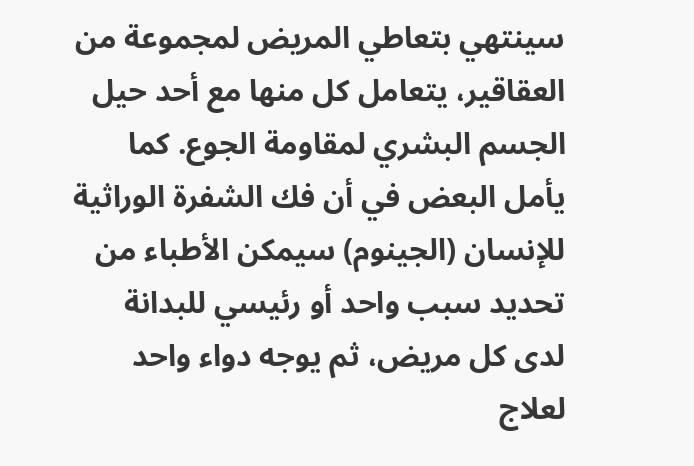سينتهي بتعاطي المريض لمجموعة من العقاقير، يتعامل كل منها مع أحد حيل الجسم البشري لمقاومة الجوع. كما يأمل البعض في أن فك الشفرة الوراثية للإنسان (الجينوم) سيمكن الأطباء من تحديد سبب واحد أو رئيسي للبدانة لدى كل مريض، ثم يوجه دواء واحد لعلاج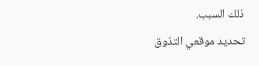ذلك السبب.
تحديد موقعي التذوق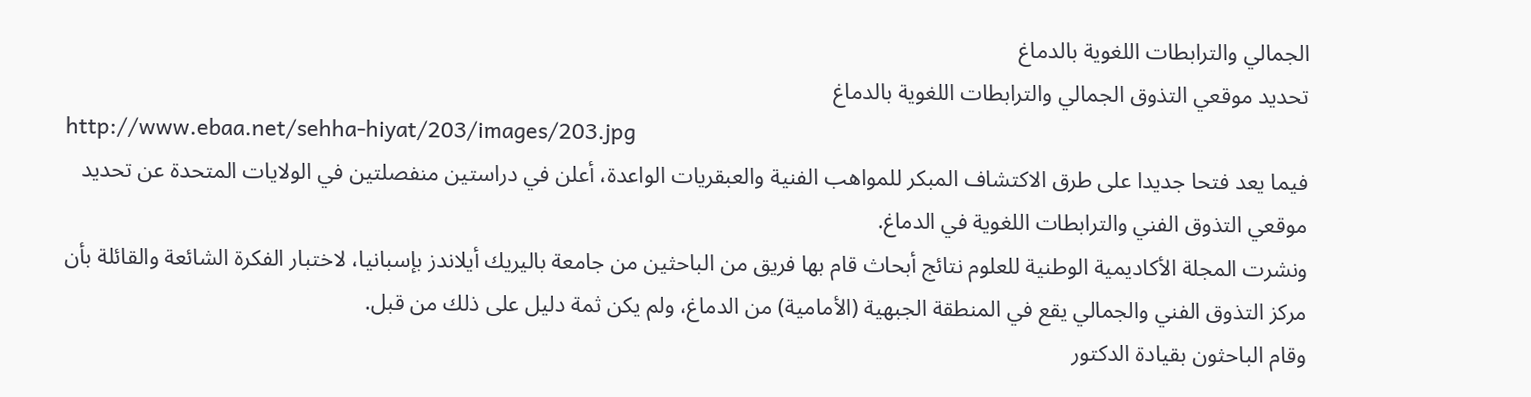الجمالي والترابطات اللغوية بالدماغ
تحديد موقعي التذوق الجمالي والترابطات اللغوية بالدماغ
http://www.ebaa.net/sehha-hiyat/203/images/203.jpg
فيما يعد فتحا جديدا على طرق الاكتشاف المبكر للمواهب الفنية والعبقريات الواعدة، أعلن في دراستين منفصلتين في الولايات المتحدة عن تحديد موقعي التذوق الفني والترابطات اللغوية في الدماغ.
ونشرت المجلة الأكاديمية الوطنية للعلوم نتائج أبحاث قام بها فريق من الباحثين من جامعة باليريك أيلاندز بإسبانيا، لاختبار الفكرة الشائعة والقائلة بأن مركز التذوق الفني والجمالي يقع في المنطقة الجبهية (الأمامية) من الدماغ، ولم يكن ثمة دليل على ذلك من قبل.
وقام الباحثون بقيادة الدكتور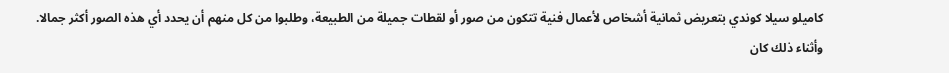كاميلو سيلا كوندي بتعريض ثمانية أشخاص لأعمال فنية تتكون من صور أو لقطات جميلة من الطبيعة، وطلبوا من كل منهم أن يحدد أي هذه الصور أكثر جمالا.
وأثناء ذلك كان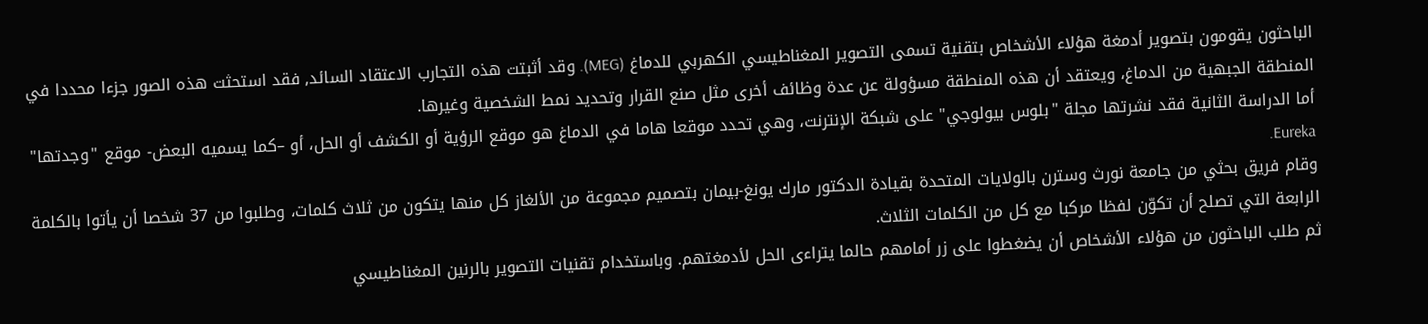الباحثون يقومون بتصوير أدمغة هؤلاء الأشخاص بتقنية تسمى التصوير المغناطيسي الكهربي للدماغ (MEG). وقد أثبتت هذه التجارب الاعتقاد السائد, فقد استحثت هذه الصور جزءا محددا في المنطقة الجبهية من الدماغ، ويعتقد أن هذه المنطقة مسؤولة عن عدة وظائف أخرى مثل صنع القرار وتحديد نمط الشخصية وغيرها.
أما الدراسة الثانية فقد نشرتها مجلة "بلوس بيولوجي" على شبكة الإنترنت، وهي تحدد موقعا هاما في الدماغ هو موقع الرؤية أو الكشف أو الحل، أو –كما يسميه البعض- موقع "وجدتها" Eureka.
وقام فريق بحثي من جامعة نورث وسترن بالولايات المتحدة بقيادة الدكتور مارك يونغ-بيمان بتصميم مجموعة من الألغاز كل منها يتكون من ثلاث كلمات، وطلبوا من 37 شخصا أن يأتوا بالكلمة الرابعة التي تصلح أن تكوّن لفظا مركبا مع كل من الكلمات الثلاث.
ثم طلب الباحثون من هؤلاء الأشخاص أن يضغطوا على زر أمامهم حالما يتراءى الحل لأدمغتهم. وباستخدام تقنيات التصوير بالرنين المغناطيسي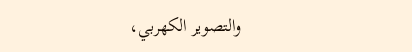والتصوير الكهربي،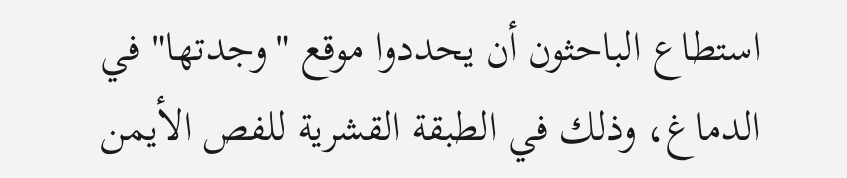استطاع الباحثون أن يحددوا موقع "وجدتها" في الدماغ، وذلك في الطبقة القشرية للفص الأيمن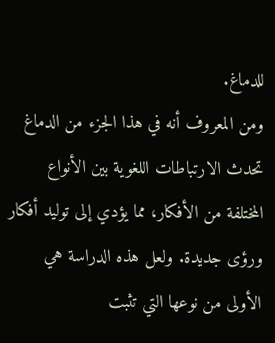للدماغ.
ومن المعروف أنه في هذا الجزء من الدماغ تحدث الارتباطات اللغوية بين الأنواع المختلفة من الأفكار، مما يؤدي إلى توليد أفكار ورؤى جديدة. ولعل هذه الدراسة هي الأولى من نوعها التي تثبت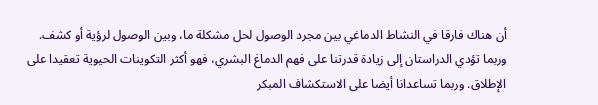أن هناك فارقا في النشاط الدماغي بين مجرد الوصول لحل مشكلة ما، وبين الوصول لرؤية أو كشف.
وربما تؤدي الدراستان إلى زيادة قدرتنا على فهم الدماغ البشري، فهو أكثر التكوينات الحيوية تعقيدا على الإطلاق. وربما تساعدانا أيضا على الاستكشاف المبكر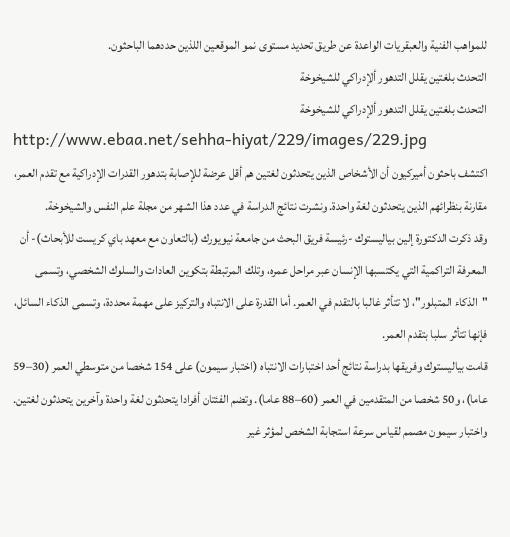للمواهب الفنية والعبقريات الواعدة عن طريق تحديد مستوى نمو الموقعين اللذين حددهما الباحثون.
التحدث بلغتين يقلل التدهور ألإدراكي للشيخوخة
التحدث بلغتين يقلل التدهور ألإدراكي للشيخوخة
http://www.ebaa.net/sehha-hiyat/229/images/229.jpg
اكتشف باحثون أميركيون أن الأشخاص الذين يتحدثون لغتين هم أقل عرضة للإصابة بتدهور القدرات الإدراكية مع تقدم العمر، مقارنة بنظرائهم الذين يتحدثون لغة واحدة. ونشرت نتائج الدراسة في عدد هذا الشهر من مجلة علم النفس والشيخوخة.
وقد ذكرت الدكتورة إلين بياليستوك -رئيسة فريق البحث من جامعة نيويورك (بالتعاون مع معهد باي كريست للأبحاث)- أن المعرفة التراكمية التي يكتسبها الإنسان عبر مراحل عمره، وتلك المرتبطة بتكوين العادات والسلوك الشخصي، وتسمى "الذكاء المتبلور"، لا تتأثر غالبا بالتقدم في العمر. أما القدرة على الانتباه والتركيز على مهمة محددة، وتسمى الذكاء السائل، فإنها تتأثر سلبا بتقدم العمر.
قامت بياليستوك وفريقها بدراسة نتائج أحد اختبارات الانتباه (اختبار سيمون) على 154 شخصا من متوسطي العمر (30–59 عاما)، و50 شخصا من المتقدمين في العمر (60–88 عاما). وتضم الفئتان أفرادا يتحدثون لغة واحدة وآخرين يتحدثون لغتين. واختبار سيمون مصمم لقياس سرعة استجابة الشخص لمؤثر غير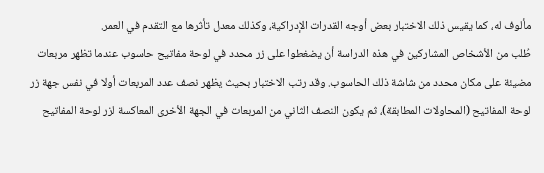مألوف له، كما يقيس ذلك الاختبار بعض أوجه القدرات الإدراكية، وكذلك معدل تأثرها مع التقدم في العمر.
طُلب من الأشخاص المشاركين في هذه الدراسة أن يضغطوا على زر محدد في لوحة مفاتيح حاسوب عندما تظهر مربعات مضيئة على مكان محدد من شاشة ذلك الحاسوب. وقد رتب الاختبار بحيث يظهر نصف عدد المربعات أولا في نفس جهة زر لوحة المفاتيح (المحاولات المطابقة)، ثم يكون النصف الثاني من المربعات في الجهة الأخرى المعاكسة لزر لوحة المفاتيح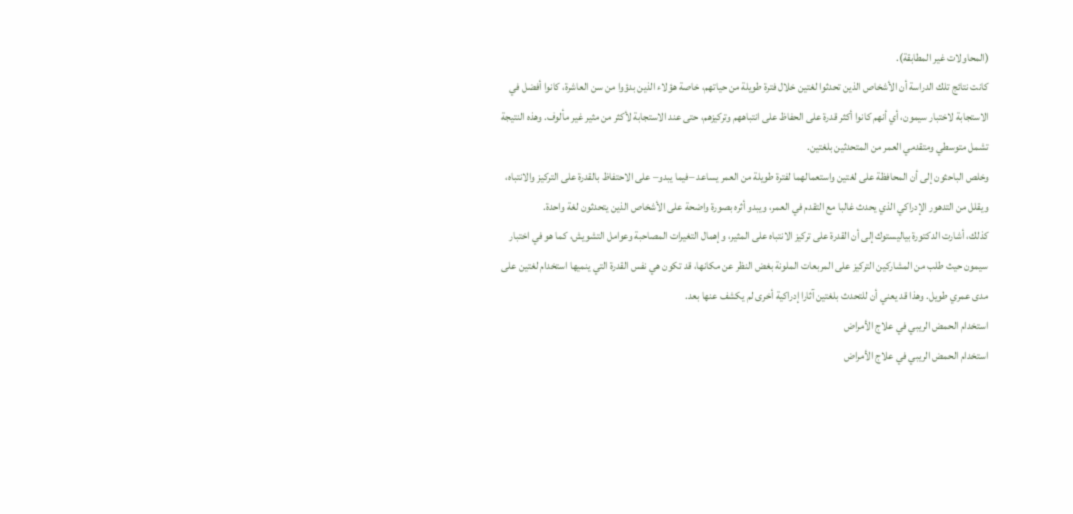(المحاولات غير المطابقة).
كانت نتائج تلك الدراسة أن الأشخاص الذين تحدثوا لغتين خلال فترة طويلة من حياتهم، خاصة هؤلاء الذين بدؤوا من سن العاشرة، كانوا أفضل في الاستجابة لاختبار سيمون، أي أنهم كانوا أكثر قدرة على الحفاظ على انتباههم وتركيزهم، حتى عند الاستجابة لأكثر من مثير غير مألوف. وهذه النتيجة تشمل متوسطي ومتقدمي العمر من المتحدثين بلغتين.
وخلص الباحثون إلى أن المحافظة على لغتين واستعمالهما لفترة طويلة من العمر يساعد –فيما يبدو– على الاحتفاظ بالقدرة على التركيز والانتباه، ويقلل من التدهور الإدراكي الذي يحدث غالبا مع التقدم في العمر، ويبدو أثره بصورة واضحة على الأشخاص الذين يتحدثون لغة واحدة.
كذلك، أشارت الدكتورة بياليستوك إلى أن القدرة على تركيز الانتباه على المثير، وإهمال التغيرات المصاحبة وعوامل التشويش، كما هو في اختبار سيمون حيث طلب من المشاركين التركيز على المربعات الملونة بغض النظر عن مكانها، قد تكون هي نفس القدرة التي ينميها استخدام لغتين على مدى عمري طويل. وهذا قد يعني أن للتحدث بلغتين آثارا إدراكية أخرى لم يكشف عنها بعد.
استخدام الحمض الريبي في علاج الأمراض
استخدام الحمض الريبي في علاج الأمراض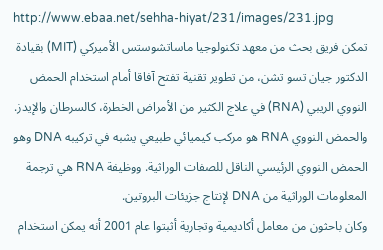http://www.ebaa.net/sehha-hiyat/231/images/231.jpg
تمكن فريق بحث من معهد تكنولوجيا ماساتشوستس الأميركي (MIT) بقيادة الدكتور جيان تسو تشن، من تطوير تقنية تفتح آفاقا أمام استخدام الحمض النووي الريبي (RNA) في علاج الكثير من الأمراض الخطرة، كالسرطان والإيدز.
والحمض النووي RNA هو مركب كيميائي طبيعي يشبه في تركيبه DNA وهو الحمض النووي الرئيسي الناقل للصفات الوراثية. ووظيفة RNA هي ترجمة المعلومات الوراثية من DNA لإنتاج جزيئات البروتين.
وكان باحثون من معامل أكاديمية وتجارية أثبتوا عام 2001 أنه يمكن استخدام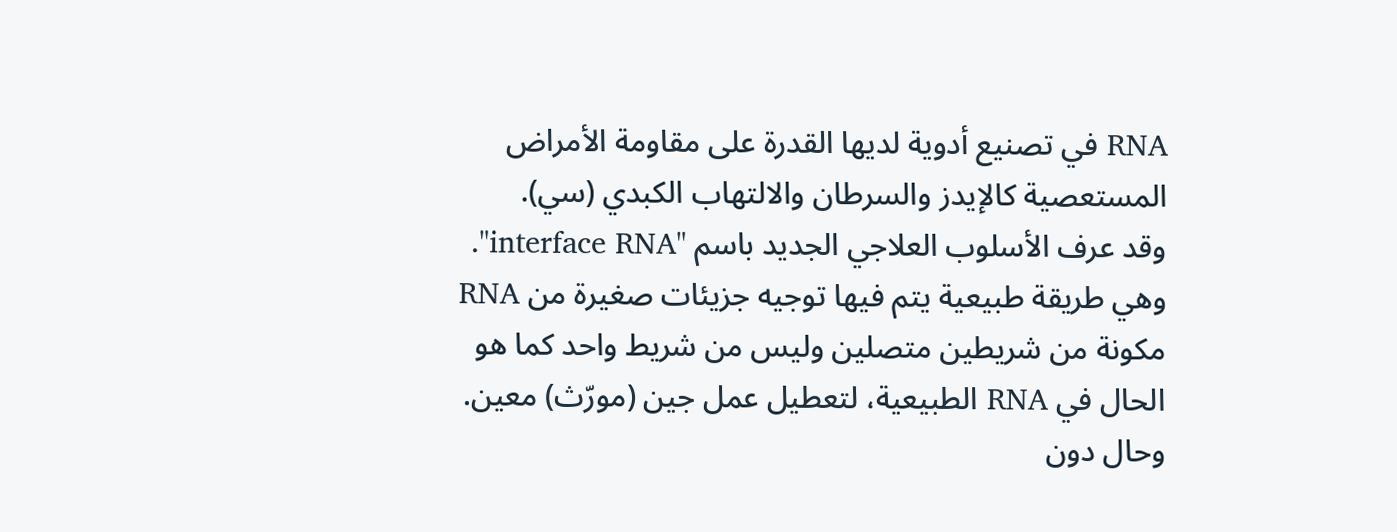RNA في تصنيع أدوية لديها القدرة على مقاومة الأمراض المستعصية كالإيدز والسرطان والالتهاب الكبدي (سي).
وقد عرف الأسلوب العلاجي الجديد باسم "interface RNA". وهي طريقة طبيعية يتم فيها توجيه جزيئات صغيرة من RNA مكونة من شريطين متصلين وليس من شريط واحد كما هو الحال في RNA الطبيعية، لتعطيل عمل جين (مورّث) معين.
وحال دون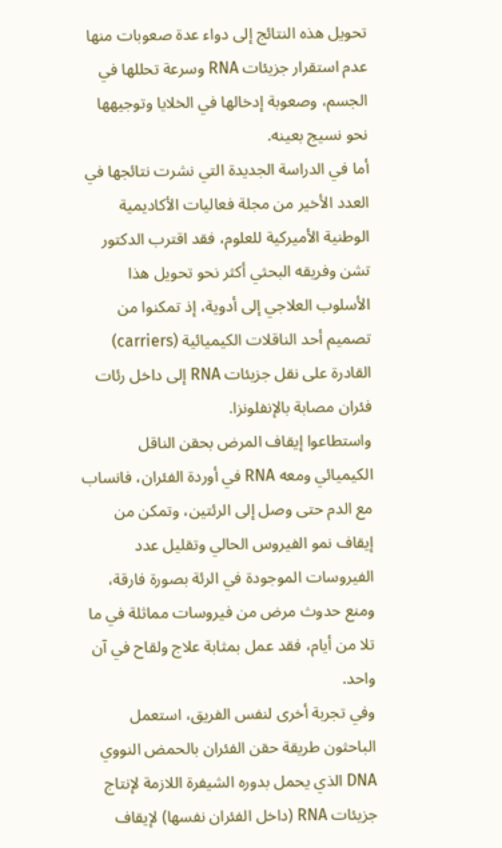تحويل هذه النتائج إلى دواء عدة صعوبات منها عدم استقرار جزيئات RNA وسرعة تحللها في الجسم، وصعوبة إدخالها في الخلايا وتوجيهها نحو نسيج بعينه.
أما في الدراسة الجديدة التي نشرت نتائجها في العدد الأخير من مجلة فعاليات الأكاديمية الوطنية الأميركية للعلوم، فقد اقترب الدكتور تشن وفريقه البحثي أكثر نحو تحويل هذا الأسلوب العلاجي إلى أدوية، إذ تمكنوا من تصميم أحد الناقلات الكيميائية (carriers) القادرة على نقل جزيئات RNA إلى داخل رئات فئران مصابة بالإنفلونزا.
واستطاعوا إيقاف المرض بحقن الناقل الكيميائي ومعه RNA في أوردة الفئران، فانساب مع الدم حتى وصل إلى الرئتين، وتمكن من إيقاف نمو الفيروس الحالي وتقليل عدد الفيروسات الموجودة في الرئة بصورة فارقة، ومنع حدوث مرض من فيروسات مماثلة في ما تلا من أيام، فقد عمل بمثابة علاج ولقاح في آن واحد.
وفي تجربة أخرى لنفس الفريق، استعمل الباحثون طريقة حقن الفئران بالحمض النووي DNA الذي يحمل بدوره الشيفرة اللازمة لإنتاج جزيئات RNA (داخل الفئران نفسها) لإيقاف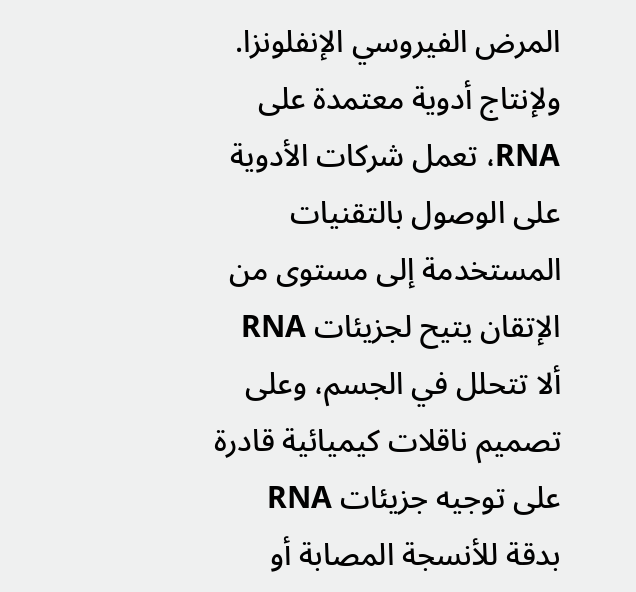المرض الفيروسي الإنفلونزا.
ولإنتاج أدوية معتمدة على RNA، تعمل شركات الأدوية على الوصول بالتقنيات المستخدمة إلى مستوى من الإتقان يتيح لجزيئات RNA ألا تتحلل في الجسم، وعلى تصميم ناقلات كيميائية قادرة على توجيه جزيئات RNA بدقة للأنسجة المصابة أو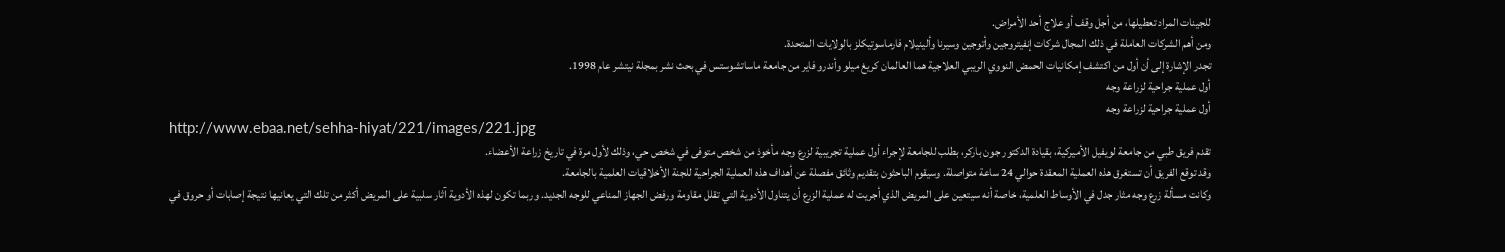للجينات المراد تعطيلها، من أجل وقف أو علاج أحد الأمراض.
ومن أهم الشركات العاملة في ذلك المجال شركات إنفيتروجين وأتوجين وسيرنا وألينيلام فارماسوتيكلز بالولايات المتحدة.
تجدر الإشارة إلى أن أول من اكتشف إمكانيات الحمض النووي الريبي العلاجية هما العالمان كريغ ميلو وأندرو فاير من جامعة ماساتشوستس في بحث نشر بمجلة نيتشر عام 1998.
أول عملية جراحية لزراعة وجه
أول عملية جراحية لزراعة وجه
http://www.ebaa.net/sehha-hiyat/221/images/221.jpg
تقدم فريق طبي من جامعة لويفيل الأميركية، بقيادة الدكتور جون باركر، بطلب للجامعة لإجراء أول عملية تجريبية لزرع وجه مأخوذ من شخص متوفى في شخص حي، وذلك لأول مرة في تاريخ زراعة الأعضاء.
وقد توقع الفريق أن تستغرق هذه العملية المعقدة حوالي 24 ساعة متواصلة. وسيقوم الباحثون بتقديم وثائق مفصلة عن أهداف هذه العملية الجراحية للجنة الأخلاقيات العلمية بالجامعة.
وكانت مسألة زرع وجه مثار جدل في الأوساط العلمية، خاصة أنه سيتعين على المريض الذي أجريت له عملية الزرع أن يتناول الأدوية التي تقلل مقاومة ورفض الجهاز المناعي للوجه الجديد. وربما تكون لهذه الأدوية آثار سلبية على المريض أكثر من تلك التي يعانيها نتيجة إصابات أو حروق في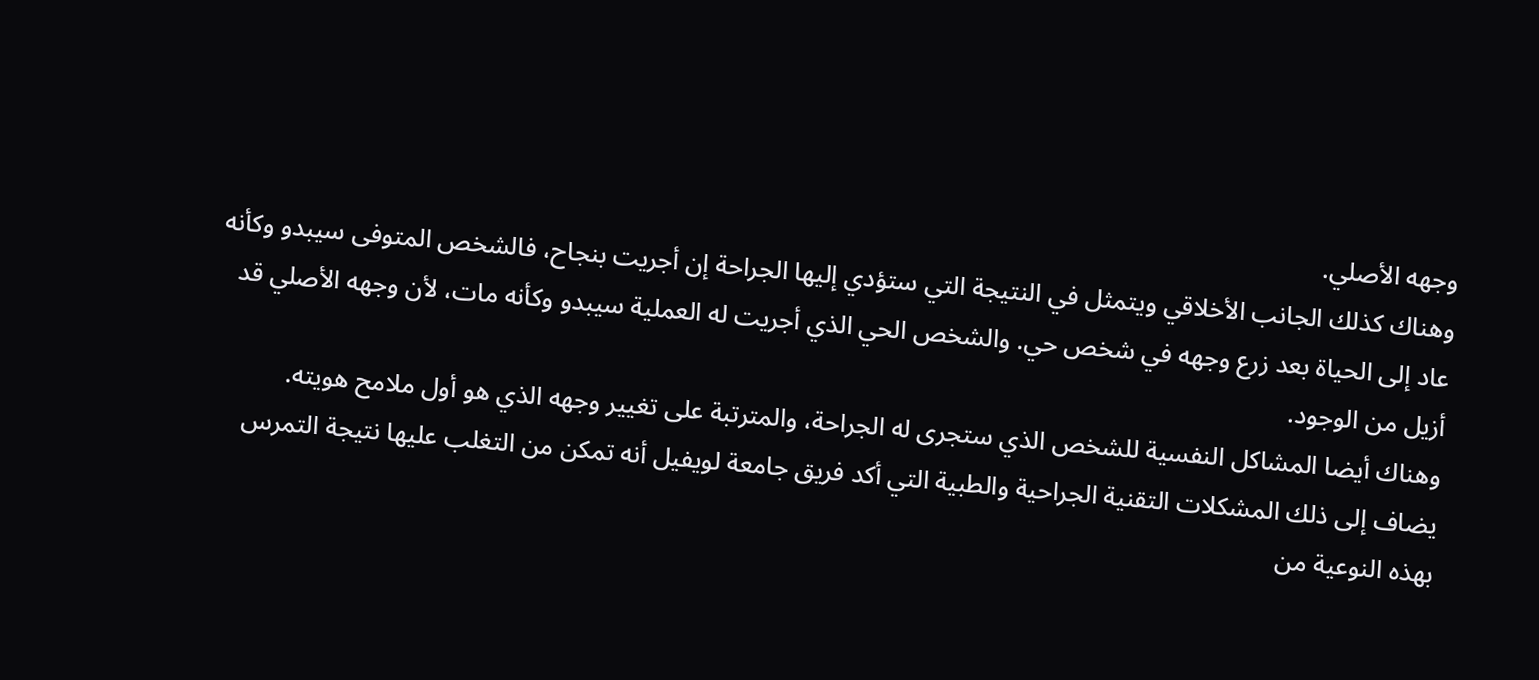وجهه الأصلي.
وهناك كذلك الجانب الأخلاقي ويتمثل في النتيجة التي ستؤدي إليها الجراحة إن أجريت بنجاح، فالشخص المتوفى سيبدو وكأنه عاد إلى الحياة بعد زرع وجهه في شخص حي. والشخص الحي الذي أجريت له العملية سيبدو وكأنه مات، لأن وجهه الأصلي قد أزيل من الوجود.
وهناك أيضا المشاكل النفسية للشخص الذي ستجرى له الجراحة، والمترتبة على تغيير وجهه الذي هو أول ملامح هويته.
يضاف إلى ذلك المشكلات التقنية الجراحية والطبية التي أكد فريق جامعة لويفيل أنه تمكن من التغلب عليها نتيجة التمرس بهذه النوعية من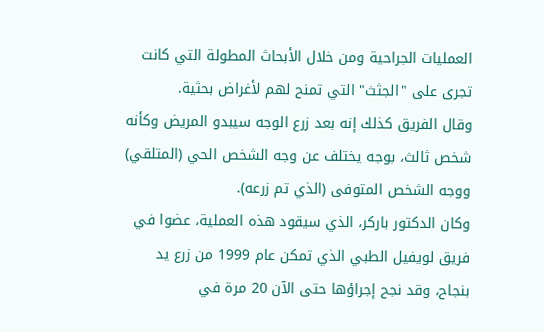العمليات الجراحية ومن خلال الأبحاث المطولة التي كانت تجرى على "الجثث" التي تمنح لهم لأغراض بحثية.
وقال الفريق كذلك إنه بعد زرع الوجه سيبدو المريض وكأنه شخص ثالث، بوجه يختلف عن وجه الشخص الحي (المتلقي) ووجه الشخص المتوفى (الذي تم زرعه).
وكان الدكتور باركر، الذي سيقود هذه العملية، عضوا في فريق لويفيل الطبي الذي تمكن عام 1999 من زرع يد بنجاح، وقد نجح إجراؤها حتى الآن 20 مرة في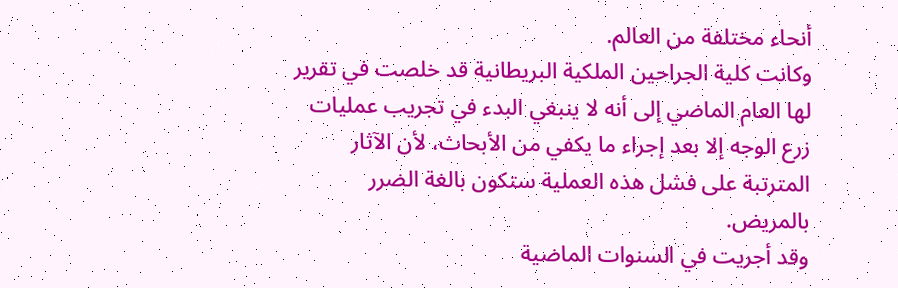أنحاء مختلفة من العالم.
وكانت كلية الجراحين الملكية البريطانية قد خلصت في تقرير لها العام الماضي إلى أنه لا ينبغي البدء في تجريب عمليات زرع الوجه إلا بعد إجراء ما يكفي من الأبحاث، لأن الآثار المترتبة على فشل هذه العملية ستكون بالغة الضرر بالمريض.
وقد أجريت في السنوات الماضية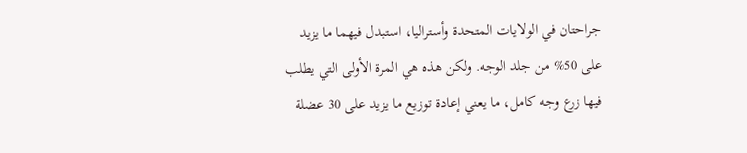جراحتان في الولايات المتحدة وأستراليا، استبدل فيهما ما يزيد على 50% من جلد الوجه. ولكن هذه هي المرة الأولى التي يطلب فيها زرع وجه كامل، ما يعني إعادة توزيع ما يزيد على 30 عضلة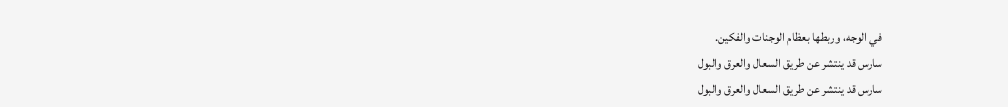في الوجه، وربطها بعظام الوجنات والفكين.
سارس قد ينتشر عن طريق السعال والعرق والبول
سارس قد ينتشر عن طريق السعال والعرق والبول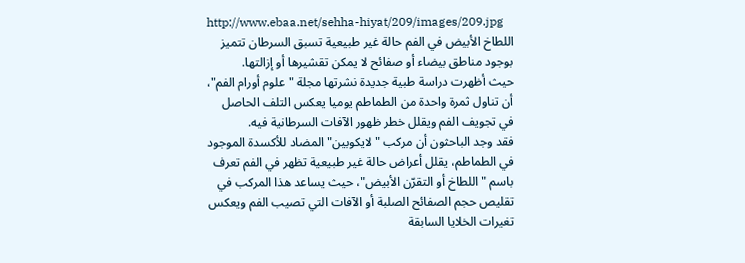http://www.ebaa.net/sehha-hiyat/209/images/209.jpg
اللطاخ الأبيض في الفم حالة غير طبيعية تسبق السرطان تتميز بوجود مناطق بيضاء أو صفائح لا يمكن تقشيرها أو إزالتها.
حيث أظهرت دراسة طبية جديدة نشرتها مجلة "علوم أورام الفم"، أن تناول ثمرة واحدة من الطماطم يوميا يعكس التلف الحاصل في تجويف الفم ويقلل خطر ظهور الآفات السرطانية فيه.
فقد وجد الباحثون أن مركب "لايكوبين" المضاد للأكسدة الموجود في الطماطم، يقلل أعراض حالة غير طبيعية تظهر في الفم تعرف باسم "اللطاخ أو التقرّن الأبيض"، حيث يساعد هذا المركب في تقليص حجم الصفائح الصلبة أو الآفات التي تصيب الفم ويعكس تغيرات الخلايا السابقة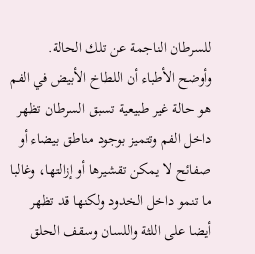للسرطان الناجمة عن تلك الحالة.
وأوضح الأطباء أن اللطاخ الأبيض في الفم هو حالة غير طبيعية تسبق السرطان تظهر داخل الفم وتتميز بوجود مناطق بيضاء أو صفائح لا يمكن تقشيرها أو إزالتها، وغالبا ما تنمو داخل الخدود ولكنها قد تظهر أيضا على اللثة واللسان وسقف الحلق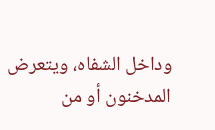وداخل الشفاه، ويتعرض المدخنون أو من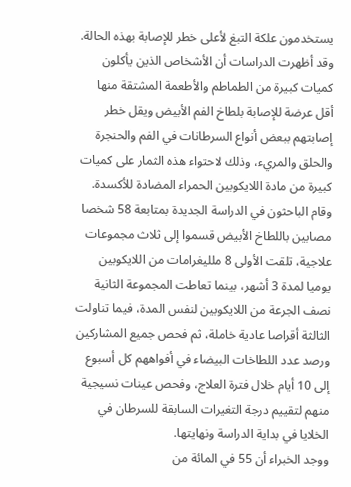يستخدمون علكة التبغ لأعلى خطر للإصابة بهذه الحالة.
وقد أظهرت الدراسات أن الأشخاص الذين يأكلون كميات كبيرة من الطماطم والأطعمة المشتقة منها أقل عرضة للإصابة بلطاخ الفم الأبيض ويقل خطر إصابتهم ببعض أنواع السرطانات في الفم والحنجرة والحلق والمريء، وذلك لاحتواء هذه الثمار على كميات كبيرة من مادة اللايكوبين الحمراء المضادة للأكسدة.
وقام الباحثون في الدراسة الجديدة بمتابعة 58 شخصا مصابين باللطاخ الأبيض قسموا إلى ثلاث مجموعات علاجية، تلقت الأولى 8 ملليغرامات من اللايكوبين يوميا لمدة 3 أشهر، بينما تعاطت المجموعة الثانية نصف الجرعة من اللايكوبين لنفس المدة، فيما تناولت الثالثة أقراصا عادية خاملة، ثم فحص جميع المشاركين ورصد عدد اللطاخات البيضاء في أفواههم كل أسبوع إلى 10 أيام خلال فترة العلاج، وفحص عينات نسيجية منهم لتقييم درجة التغيرات السابقة للسرطان في الخلايا في بداية الدراسة ونهايتها.
ووجد الخبراء أن 55 في المائة من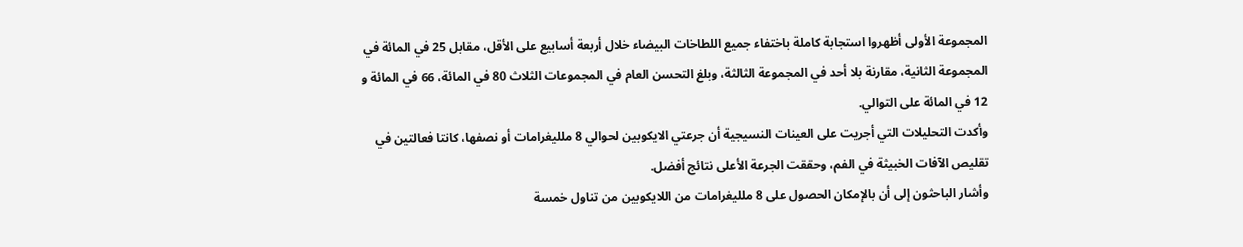المجموعة الأولى أظهروا استجابة كاملة باختفاء جميع اللطاخات البيضاء خلال أربعة أسابيع على الأقل، مقابل 25 في المائة في المجموعة الثانية، مقارنة بلا أحد في المجموعة الثالثة، وبلغ التحسن العام في المجموعات الثلاث 80 في المائة، 66 في المائة و 12 في المائة على التوالي.
وأكدت التحليلات التي أجريت على العينات النسيجية أن جرعتي الايكوبين لحوالي 8 ملليغرامات أو نصفها، كانتا فعالتين في تقليص الآفات الخبيثة في الفم، وحققت الجرعة الأعلى نتائج أفضل.
وأشار الباحثون إلى أن بالإمكان الحصول على 8 ملليغرامات من اللايكوبين من تناول خمسة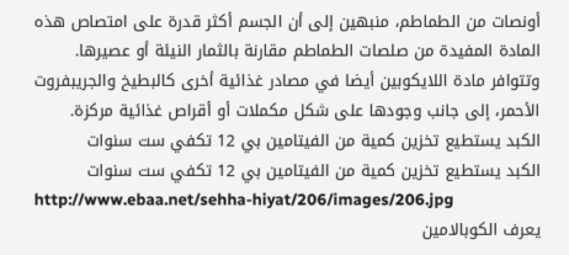أونصات من الطماطم، منبهين إلى أن الجسم أكثر قدرة على امتصاص هذه المادة المفيدة من صلصات الطماطم مقارنة بالثمار النيئة أو عصيرها.
وتتوافر مادة اللايكوبين أيضا في مصادر غذائية أخرى كالبطيخ والجريبفروت الأحمر، إلى جانب وجودها على شكل مكملات أو أقراص غذائية مركزة.
الكبد يستطيع تخزين كمية من الفيتامين بي 12 تكفي ست سنوات
الكبد يستطيع تخزين كمية من الفيتامين بي 12 تكفي ست سنوات
http://www.ebaa.net/sehha-hiyat/206/images/206.jpg
يعرف الكوبالامين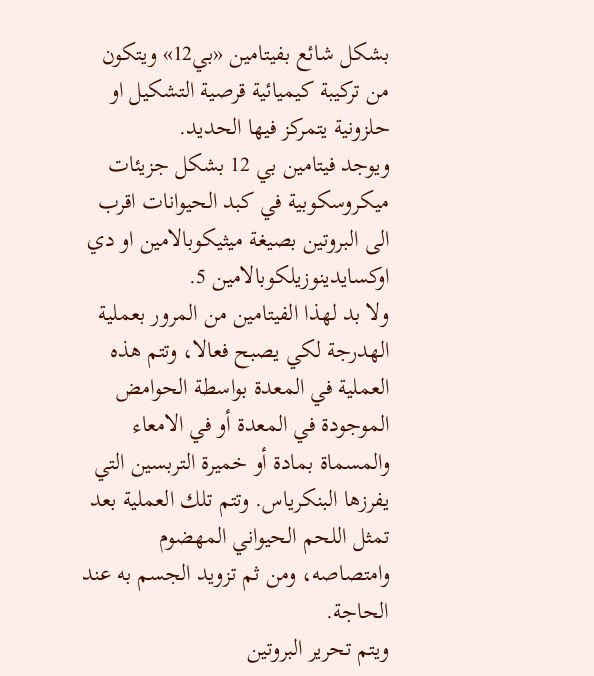بشكل شائع بفيتامين «بي12» ويتكون من تركيبة كيميائية قرصية التشكيل او حلزونية يتمركز فيها الحديد.
ويوجد فيتامين بي 12 بشكل جزيئات ميكروسكوبية في كبد الحيوانات اقرب الى البروتين بصيغة ميثيكوبالامين او دي اوكسايدينوزيلكوبالامين 5.
ولا بد لهذا الفيتامين من المرور بعملية الهدرجة لكي يصبح فعالا، وتتم هذه العملية في المعدة بواسطة الحوامض الموجودة في المعدة أو في الامعاء والمسماة بمادة أو خميرة التربسين التي يفرزها البنكرياس. وتتم تلك العملية بعد تمثل اللحم الحيواني المهضوم وامتصاصه، ومن ثم تزويد الجسم به عند الحاجة.
ويتم تحرير البروتين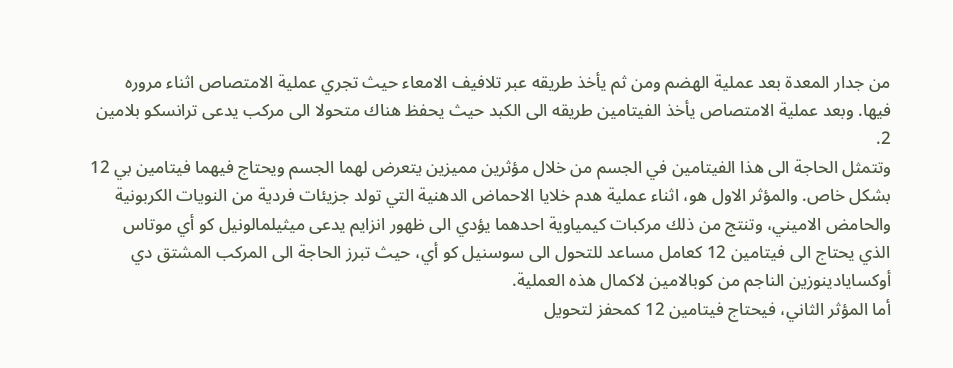من جدار المعدة بعد عملية الهضم ومن ثم يأخذ طريقه عبر تلافيف الامعاء حيث تجري عملية الامتصاص اثناء مروره فيها. وبعد عملية الامتصاص يأخذ الفيتامين طريقه الى الكبد حيث يحفظ هناك متحولا الى مركب يدعى ترانسكو بلامين 2.
وتتمثل الحاجة الى هذا الفيتامين في الجسم من خلال مؤثرين مميزين يتعرض لهما الجسم ويحتاج فيهما فيتامين بي 12 بشكل خاص. والمؤثر الاول هو، اثناء عملية هدم خلايا الاحماض الدهنية التي تولد جزيئات فردية من النويات الكربونية والحامض الاميني، وتنتج من ذلك مركبات كيمياوية احدهما يؤدي الى ظهور انزايم يدعى ميثيلمالونيل كو أي موتاس الذي يحتاج الى فيتامين 12 كعامل مساعد للتحول الى سوسنيل كو أي، حيث تبرز الحاجة الى المركب المشتق دي أوكسايادينوزين الناجم من كوبالامين لاكمال هذه العملية.
أما المؤثر الثاني، فيحتاج فيتامين 12 كمحفز لتحويل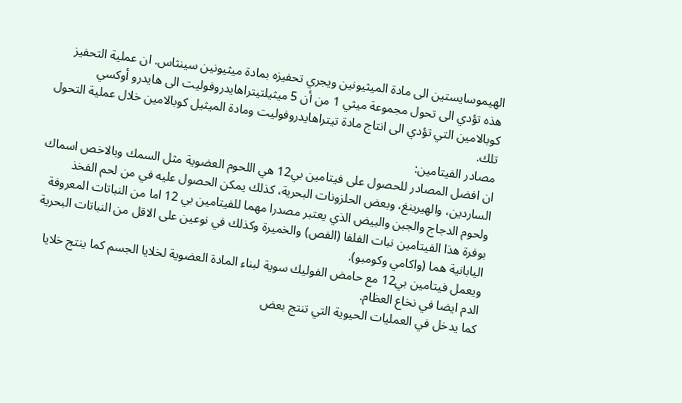الهيموسايستين الى مادة الميثيونين ويجري تحفيزه بمادة ميثيونين سينثاس. ان عملية التحفيز هذه تؤدي الى تحول مجموعة ميثي 1 من أن 5 ميثيلتيتراهايدروفوليت الى هايدرو أوكسي كوبالامين التي تؤدي الى انتاج مادة تيتراهايدروفوليت ومادة الميثيل كوبالامين خلال عملية التحول تلك.
مصادر الفيتامين:
ان افضل المصادر للحصول على فيتامين بي12 هي اللحوم العضوية مثل السمك وبالاخص اسماك الساردين، والهيرينغ، وبعض الحلزونات البحرية، كذلك يمكن الحصول عليه في من لحم الفخذ ولحوم الدجاج والجبن والبيض الذي يعتبر مصدرا مهما للفيتامين بي 12 اما من النباتات المعروفة بوفرة هذا الفيتامين نبات الفلفا (الفص) والخميرة وكذلك في نوعين على الاقل من النباتات البحرية اليابانية هما (واكامي وكومبو).
ويعمل فيتامين بي12 مع حامض الفوليك سوية لبناء المادة العضوية لخلايا الجسم كما ينتج خلايا الدم ايضا في نخاع العظام.
كما يدخل في العمليات الحيوية التي تنتج بعض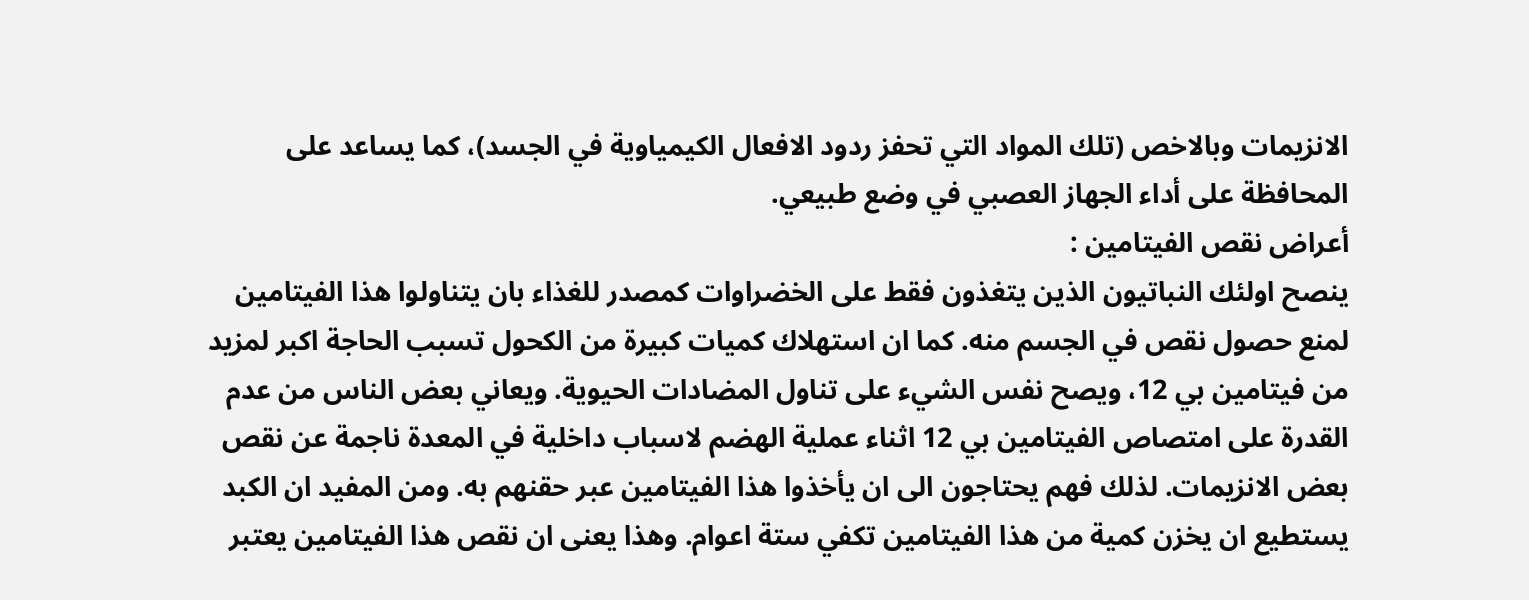الانزيمات وبالاخص (تلك المواد التي تحفز ردود الافعال الكيمياوية في الجسد)، كما يساعد على المحافظة على أداء الجهاز العصبي في وضع طبيعي.
أعراض نقص الفيتامين :
ينصح اولئك النباتيون الذين يتغذون فقط على الخضراوات كمصدر للغذاء بان يتناولوا هذا الفيتامين لمنع حصول نقص في الجسم منه. كما ان استهلاك كميات كبيرة من الكحول تسبب الحاجة اكبر لمزيد من فيتامين بي 12، ويصح نفس الشيء على تناول المضادات الحيوية. ويعاني بعض الناس من عدم القدرة على امتصاص الفيتامين بي 12 اثناء عملية الهضم لاسباب داخلية في المعدة ناجمة عن نقص بعض الانزيمات. لذلك فهم يحتاجون الى ان يأخذوا هذا الفيتامين عبر حقنهم به. ومن المفيد ان الكبد يستطيع ان يخزن كمية من هذا الفيتامين تكفي ستة اعوام. وهذا يعنى ان نقص هذا الفيتامين يعتبر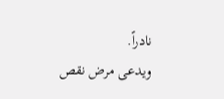نادراً.
ويدعى مرض نقص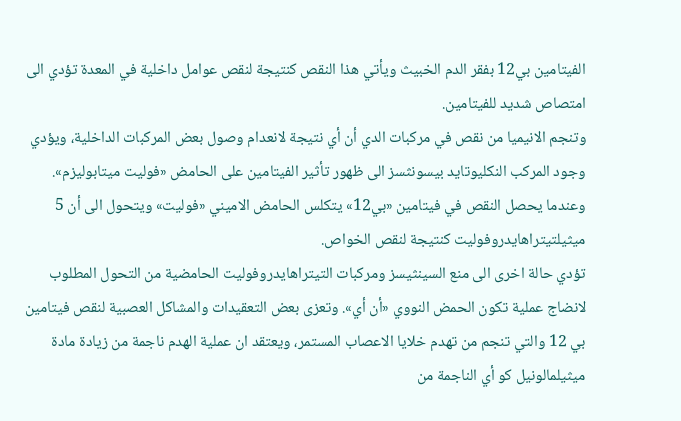الفيتامين بي12 بفقر الدم الخبيث ويأتي هذا النقص كنتيجة لنقص عوامل داخلية في المعدة تؤدي الى امتصاص شديد للفيتامين.
وتنجم الانيميا من نقص في مركبات الدي أن أي نتيجة لانعدام وصول بعض المركبات الداخلية، ويؤدي وجود المركب النكليوتايد بيسونثسز الى ظهور تأثير الفيتامين على الحامض «فوليت ميتابوليزم». وعندما يحصل النقص في فيتامين «بي12» يتكلس الحامض الاميني «فوليت» ويتحول الى أن 5 ميثيلتيتراهايدروفوليت كنتيجة لنقص الخواص.
تؤدي حالة اخرى الى منع السينثيسز ومركبات التيتراهايدروفوليت الحامضية من التحول المطلوب لانضاج عملية تكون الحمض النووي «أن أي». وتعزى بعض التعقيدات والمشاكل العصبية لنقص فيتامين بي 12 والتي تنجم من تهدم خلايا الاعصاب المستمر، ويعتقد ان عملية الهدم ناجمة من زيادة مادة ميثيلمالونيل كو أي الناجمة من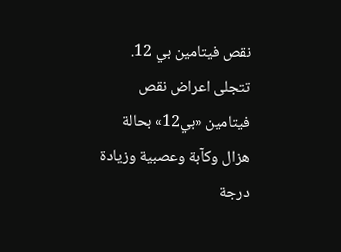نقص فيتامين بي 12.
تتجلى اعراض نقص فيتامين «بي12» بحالة هزال وكآبة وعصبية وزيادة درجة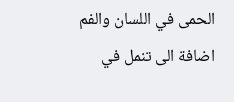الحمى في اللسان والفم اضافة الى تنمل في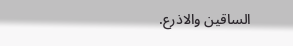الساقين والاذرع.